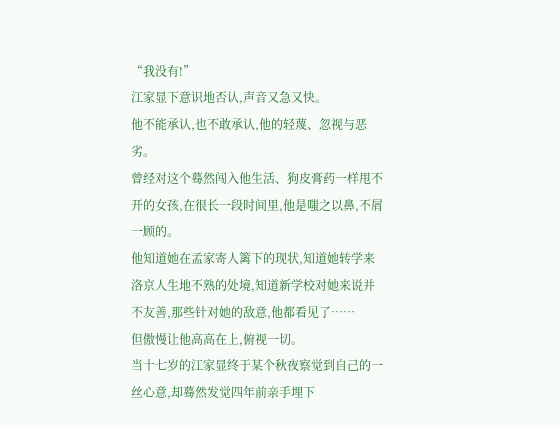“我没有!”
江家显下意识地否认,声音又急又快。
他不能承认,也不敢承认,他的轻蔑、忽视与恶劣。
曾经对这个蓦然闯入他生活、狗皮膏药一样甩不开的女孩,在很长一段时间里,他是嗤之以鼻,不屑一顾的。
他知道她在孟家寄人篱下的现状,知道她转学来洛京人生地不熟的处境,知道新学校对她来说并不友善,那些针对她的敌意,他都看见了……
但傲慢让他高高在上,俯视一切。
当十七岁的江家显终于某个秋夜察觉到自己的一丝心意,却蓦然发觉四年前亲手埋下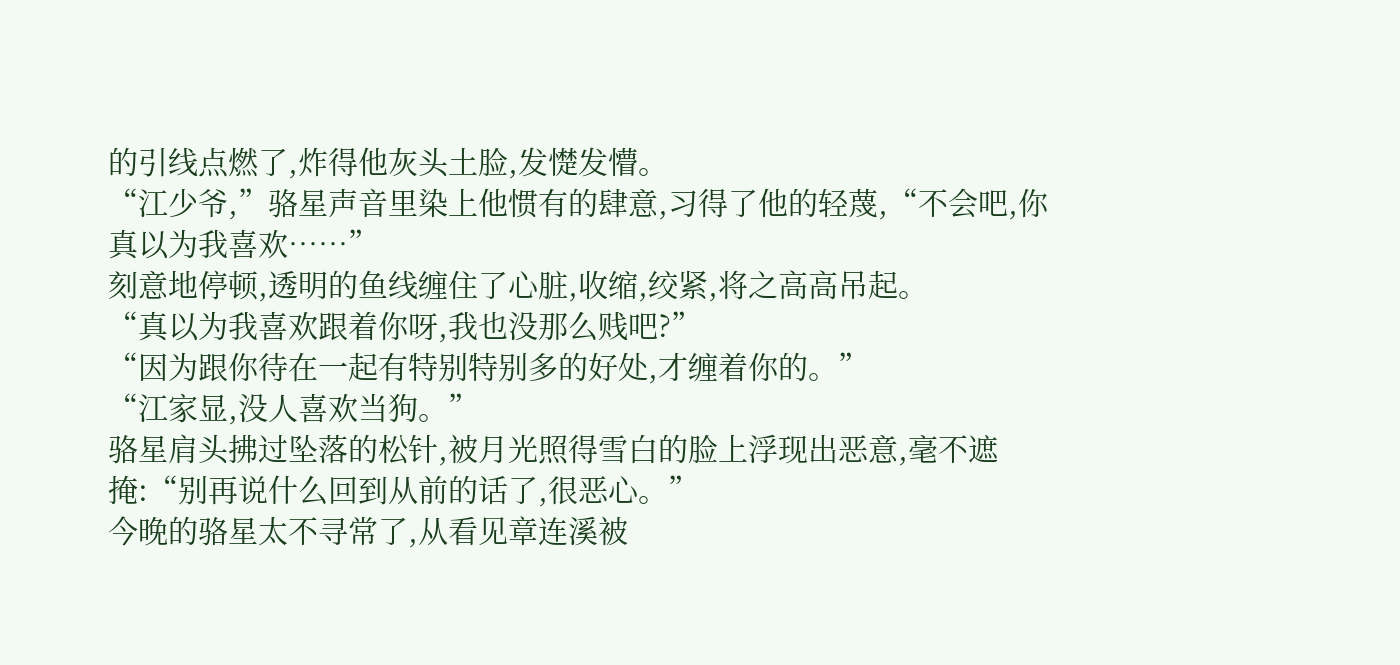的引线点燃了,炸得他灰头土脸,发憷发懵。
“江少爷,”骆星声音里染上他惯有的肆意,习得了他的轻蔑,“不会吧,你真以为我喜欢……”
刻意地停顿,透明的鱼线缠住了心脏,收缩,绞紧,将之高高吊起。
“真以为我喜欢跟着你呀,我也没那么贱吧?”
“因为跟你待在一起有特别特别多的好处,才缠着你的。”
“江家显,没人喜欢当狗。”
骆星肩头拂过坠落的松针,被月光照得雪白的脸上浮现出恶意,毫不遮掩:“别再说什么回到从前的话了,很恶心。”
今晚的骆星太不寻常了,从看见章连溪被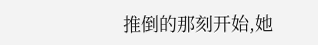推倒的那刻开始,她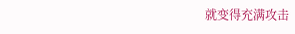就变得充满攻击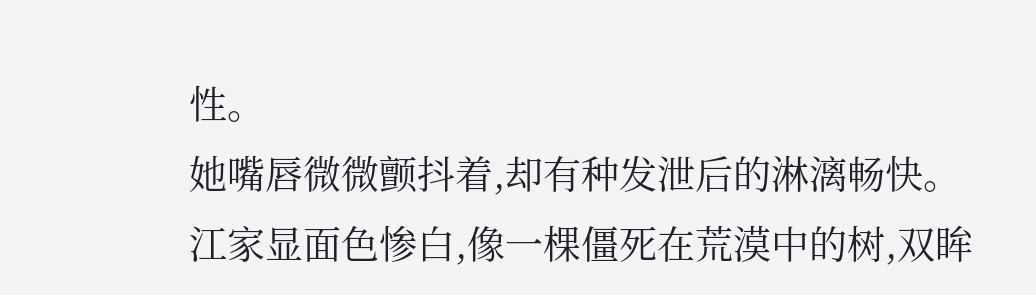性。
她嘴唇微微颤抖着,却有种发泄后的淋漓畅快。
江家显面色惨白,像一棵僵死在荒漠中的树,双眸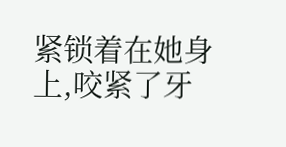紧锁着在她身上,咬紧了牙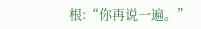根:“你再说一遍。”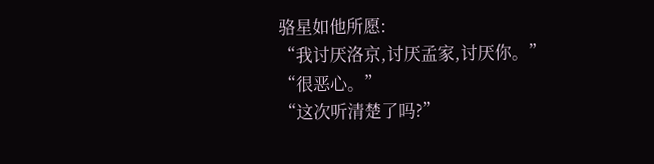骆星如他所愿:
“我讨厌洛京,讨厌孟家,讨厌你。”
“很恶心。”
“这次听清楚了吗?”